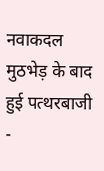नवाकदल मुठभेड़ के बाद हुई पत्थरबाजी
-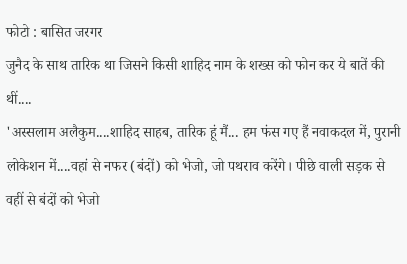फोटो : बासित जरगर
जुनैद के साथ तारिक था जिसने किसी शाहिद नाम के शख्स को फोन कर ये बातें की थीं....
'अस्सलाम अलैकुम....शाहिद साहब, तारिक हूं मैं... हम फंस गए हैं नवाकदल में, पुरानी लोकेशन में....वहां से नफर (बंदों) को भेजो, जो पथराव करेंगे। पीछे वाली सड़क से वहीं से बंदों को भेजो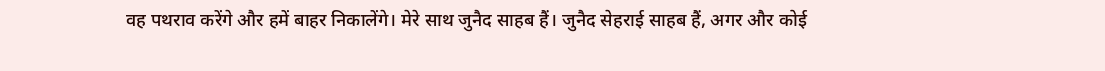वह पथराव करेंगे और हमें बाहर निकालेंगे। मेरे साथ जुनैद साहब हैं। जुनैद सेहराई साहब हैं, अगर और कोई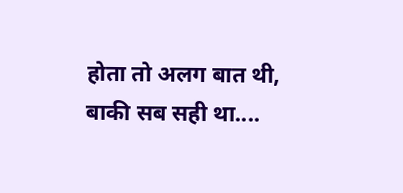होता तो अलग बात थी, बाकी सब सही था....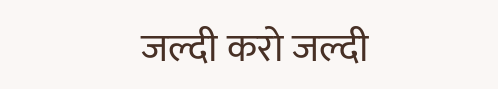जल्दी करो जल्दी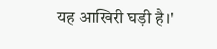यह आखिरी घड़ी है।'